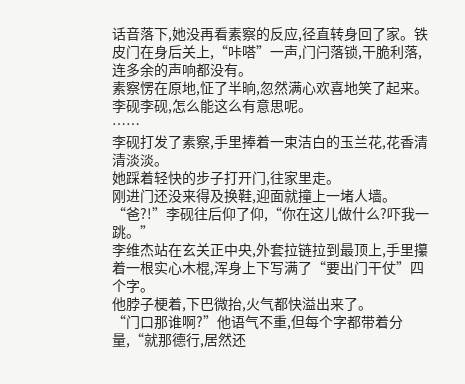话音落下,她没再看素察的反应,径直转身回了家。铁皮门在身后关上,“咔嗒”一声,门闩落锁,干脆利落,连多余的声响都没有。
素察愣在原地,怔了半晌,忽然满心欢喜地笑了起来。
李砚李砚,怎么能这么有意思呢。
……
李砚打发了素察,手里捧着一束洁白的玉兰花,花香清清淡淡。
她踩着轻快的步子打开门,往家里走。
刚进门还没来得及换鞋,迎面就撞上一堵人墙。
“爸?!”李砚往后仰了仰,“你在这儿做什么?吓我一跳。”
李维杰站在玄关正中央,外套拉链拉到最顶上,手里攥着一根实心木棍,浑身上下写满了“要出门干仗”四个字。
他脖子梗着,下巴微抬,火气都快溢出来了。
“门口那谁啊?”他语气不重,但每个字都带着分量,“就那德行,居然还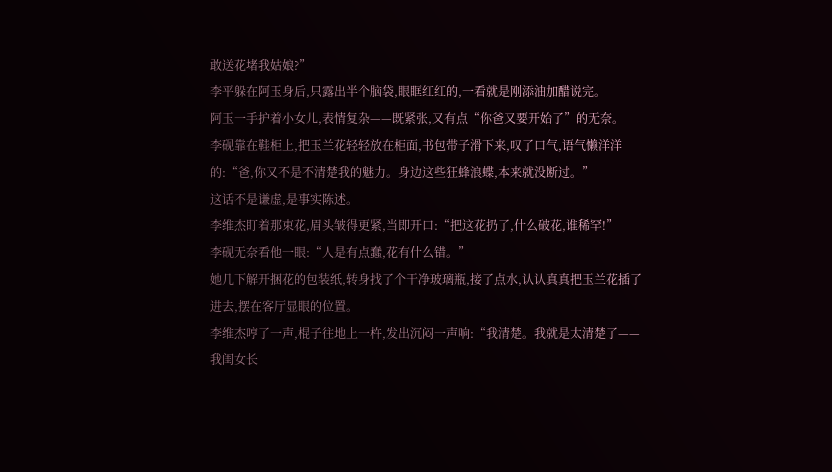敢送花堵我姑娘?”
李平躲在阿玉身后,只露出半个脑袋,眼眶红红的,一看就是刚添油加醋说完。
阿玉一手护着小女儿,表情复杂——既紧张,又有点“你爸又要开始了”的无奈。
李砚靠在鞋柜上,把玉兰花轻轻放在柜面,书包带子滑下来,叹了口气,语气懒洋洋的:“爸,你又不是不清楚我的魅力。身边这些狂蜂浪蝶,本来就没断过。”
这话不是谦虚,是事实陈述。
李维杰盯着那束花,眉头皱得更紧,当即开口:“把这花扔了,什么破花,谁稀罕!”
李砚无奈看他一眼:“人是有点蠢,花有什么错。”
她几下解开捆花的包装纸,转身找了个干净玻璃瓶,接了点水,认认真真把玉兰花插了进去,摆在客厅显眼的位置。
李维杰哼了一声,棍子往地上一杵,发出沉闷一声响:“我清楚。我就是太清楚了——我闺女长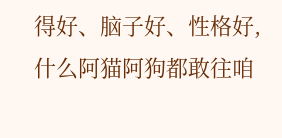得好、脑子好、性格好,什么阿猫阿狗都敢往咱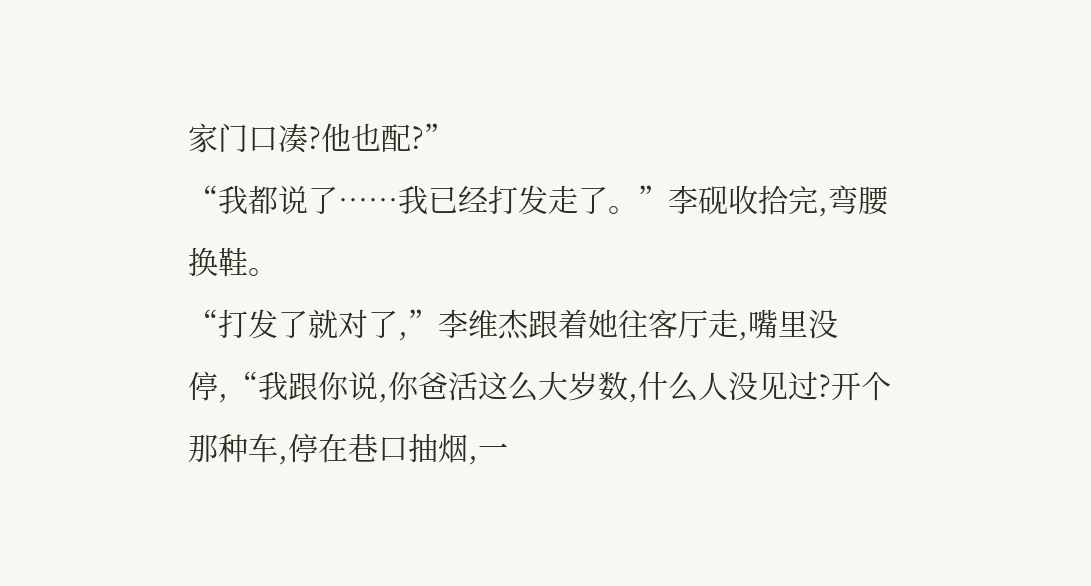家门口凑?他也配?”
“我都说了……我已经打发走了。”李砚收拾完,弯腰换鞋。
“打发了就对了,”李维杰跟着她往客厅走,嘴里没停,“我跟你说,你爸活这么大岁数,什么人没见过?开个那种车,停在巷口抽烟,一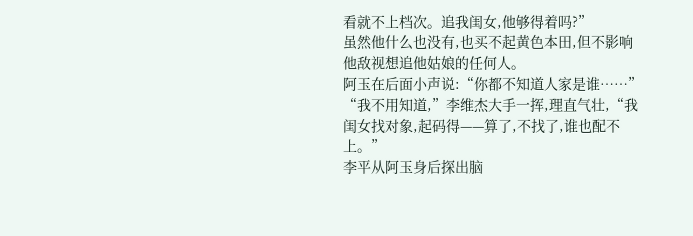看就不上档次。追我闺女,他够得着吗?”
虽然他什么也没有,也买不起黄色本田,但不影响他敌视想追他姑娘的任何人。
阿玉在后面小声说:“你都不知道人家是谁……”
“我不用知道,”李维杰大手一挥,理直气壮,“我闺女找对象,起码得——算了,不找了,谁也配不上。”
李平从阿玉身后探出脑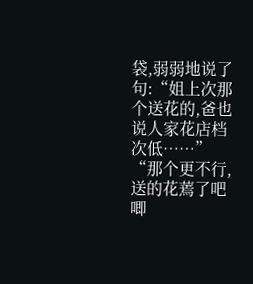袋,弱弱地说了句:“姐上次那个送花的,爸也说人家花店档次低……”
“那个更不行,送的花蔫了吧唧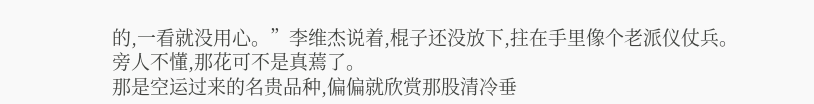的,一看就没用心。”李维杰说着,棍子还没放下,拄在手里像个老派仪仗兵。
旁人不懂,那花可不是真蔫了。
那是空运过来的名贵品种,偏偏就欣赏那股清冷垂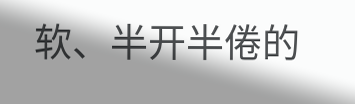软、半开半倦的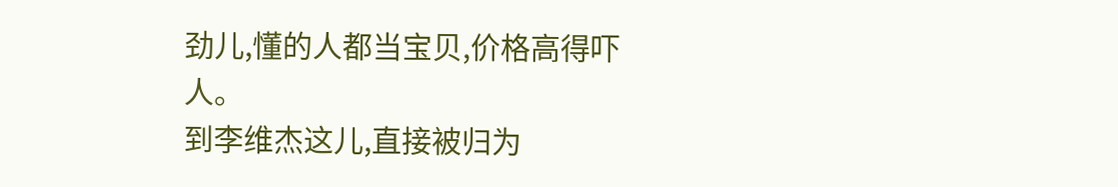劲儿,懂的人都当宝贝,价格高得吓人。
到李维杰这儿,直接被归为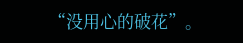“没用心的破花”。